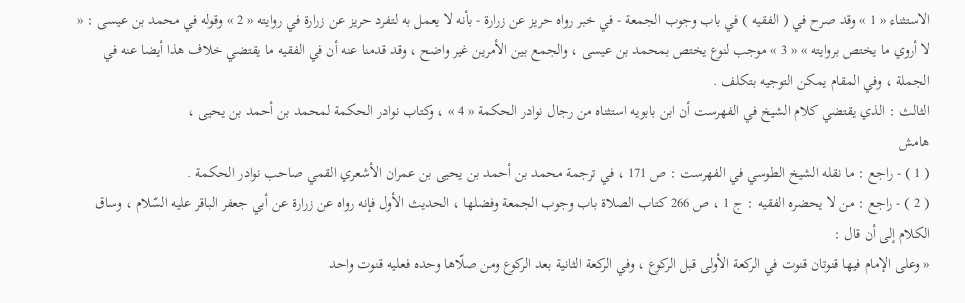الاستثناء « 1 » وقد صرح في ( الفقيه ) في باب وجوب الجمعة - في خبر رواه حريز عن زرارة - بأنه لا يعمل به لتفرد حريز عن زرارة في روايته « 2 » وقوله في محمد بن عيسى : « لا أروي ما يختص بروايته » « 3 » موجب لنوع يختص بمحمد بن عيسى ، والجمع بين الأمرين غير واضح ، وقد قدمنا عنه أن في الفقيه ما يقتضي خلاف هذا أيضا عنه في الجملة ، وفي المقام يمكن التوجيه بتكلف .
الثالث : الذي يقتضي كلام الشيخ في الفهرست أن ابن بابويه استثناه من رجال نوادر الحكمة « 4 » ، وكتاب نوادر الحكمة لمحمد بن أحمد بن يحيى ،
هامش
( 1 ) - راجع : ما نقله الشيخ الطوسي في الفهرست : ص 171 ، في ترجمة محمد بن أحمد بن يحيى بن عمران الأشعري القمي صاحب نوادر الحكمة .
( 2 ) - راجع : من لا يحضره الفقيه : ج 1 ، ص 266 كتاب الصلاة باب وجوب الجمعة وفضلها ، الحديث الأول فإنه رواه عن زرارة عن أبي جعفر الباقر عليه السّلام ، وساق الكلام إلى أن قال :
« وعلى الإمام فيها قنوتان قنوت في الركعة الأولى قبل الركوع ، وفي الركعة الثانية بعد الركوع ومن صلّاها وحده فعليه قنوت واحد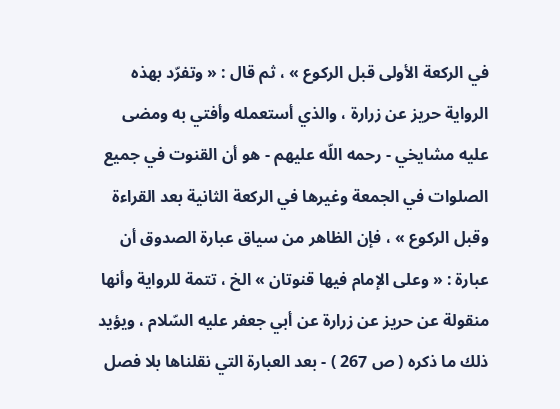في الركعة الأولى قبل الركوع » ، ثم قال : « وتفرّد بهذه الرواية حريز عن زرارة ، والذي أستعمله وأفتي به ومضى عليه مشايخي - رحمه اللّه عليهم - هو أن القنوت في جميع الصلوات في الجمعة وغيرها في الركعة الثانية بعد القراءة وقبل الركوع » ، فإن الظاهر من سياق عبارة الصدوق أن عبارة : « وعلى الإمام فيها قنوتان » الخ ، تتمة للرواية وأنها منقولة عن حريز عن زرارة عن أبي جعفر عليه السّلام ، ويؤيد ذلك ما ذكره ( ص 267 ) - بعد العبارة التي نقلناها بلا فصل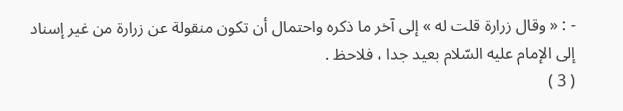- : « وقال زرارة قلت له » إلى آخر ما ذكره واحتمال أن تكون منقولة عن زرارة من غير إسناد إلى الإمام عليه السّلام بعيد جدا ، فلاحظ .
( 3 )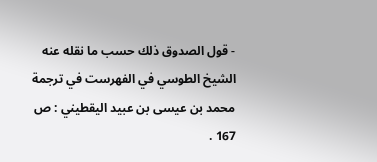- قول الصدوق ذلك حسب ما نقله عنه الشيخ الطوسي في الفهرست في ترجمة محمد بن عيسى بن عبيد اليقطيني : ص 167 .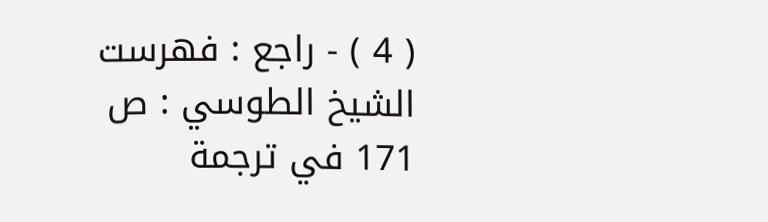( 4 ) - راجع : فهرست الشيخ الطوسي : ص 171 في ترجمة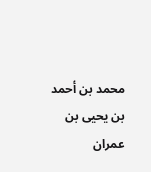محمد بن أحمد بن يحيى بن عمران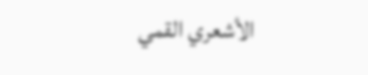الأشعري القمي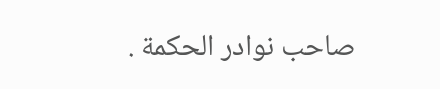صاحب نوادر الحكمة .